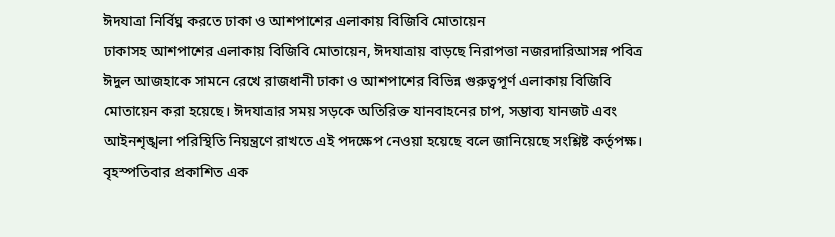ঈদযাত্রা নির্বিঘ্ন করতে ঢাকা ও আশপাশের এলাকায় বিজিবি মোতায়েন
ঢাকাসহ আশপাশের এলাকায় বিজিবি মোতায়েন, ঈদযাত্রায় বাড়ছে নিরাপত্তা নজরদারিআসন্ন পবিত্র ঈদুল আজহাকে সামনে রেখে রাজধানী ঢাকা ও আশপাশের বিভিন্ন গুরুত্বপূর্ণ এলাকায় বিজিবি মোতায়েন করা হয়েছে। ঈদযাত্রার সময় সড়কে অতিরিক্ত যানবাহনের চাপ, সম্ভাব্য যানজট এবং আইনশৃঙ্খলা পরিস্থিতি নিয়ন্ত্রণে রাখতে এই পদক্ষেপ নেওয়া হয়েছে বলে জানিয়েছে সংশ্লিষ্ট কর্তৃপক্ষ। বৃহস্পতিবার প্রকাশিত এক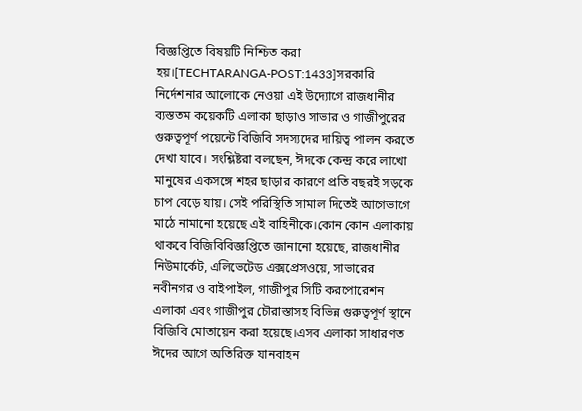বিজ্ঞপ্তিতে বিষয়টি নিশ্চিত করা হয়।[TECHTARANGA-POST:1433]সরকারি নির্দেশনার আলোকে নেওয়া এই উদ্যোগে রাজধানীর ব্যস্ততম কয়েকটি এলাকা ছাড়াও সাভার ও গাজীপুরের গুরুত্বপূর্ণ পয়েন্টে বিজিবি সদস্যদের দায়িত্ব পালন করতে দেখা যাবে। সংশ্লিষ্টরা বলছেন, ঈদকে কেন্দ্র করে লাখো মানুষের একসঙ্গে শহর ছাড়ার কারণে প্রতি বছরই সড়কে চাপ বেড়ে যায়। সেই পরিস্থিতি সামাল দিতেই আগেভাগে মাঠে নামানো হয়েছে এই বাহিনীকে।কোন কোন এলাকায় থাকবে বিজিবিবিজ্ঞপ্তিতে জানানো হয়েছে, রাজধানীর নিউমার্কেট, এলিভেটেড এক্সপ্রেসওয়ে, সাভারের নবীনগর ও বাইপাইল, গাজীপুর সিটি করপোরেশন এলাকা এবং গাজীপুর চৌরাস্তাসহ বিভিন্ন গুরুত্বপূর্ণ স্থানে বিজিবি মোতায়েন করা হয়েছে।এসব এলাকা সাধারণত ঈদের আগে অতিরিক্ত যানবাহন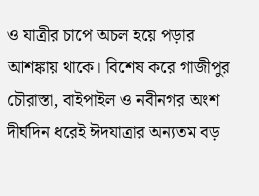ও যাত্রীর চাপে অচল হয়ে পড়ার আশঙ্কায় থাকে। বিশেষ করে গাজীপুর চৌরাস্তা, বাইপাইল ও নবীনগর অংশ দীর্ঘদিন ধরেই ঈদযাত্রার অন্যতম বড়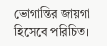ভোগান্তির জায়গা হিসেবে পরিচিত।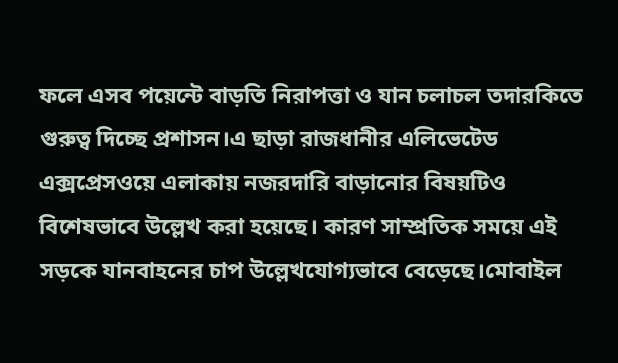ফলে এসব পয়েন্টে বাড়তি নিরাপত্তা ও যান চলাচল তদারকিতে গুরুত্ব দিচ্ছে প্রশাসন।এ ছাড়া রাজধানীর এলিভেটেড এক্সপ্রেসওয়ে এলাকায় নজরদারি বাড়ানোর বিষয়টিও বিশেষভাবে উল্লেখ করা হয়েছে। কারণ সাম্প্রতিক সময়ে এই সড়কে যানবাহনের চাপ উল্লেখযোগ্যভাবে বেড়েছে।মোবাইল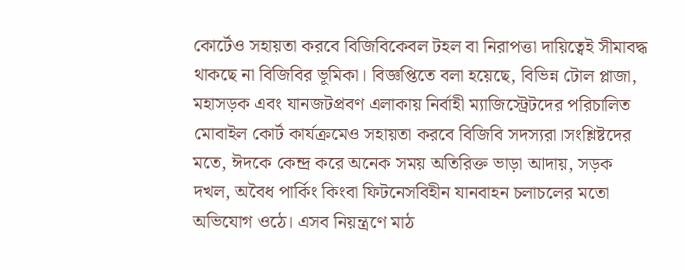কোর্টেও সহায়তা করবে বিজিবিকেবল টহল বা নিরাপত্তা দায়িত্বেই সীমাবদ্ধ থাকছে না বিজিবির ভূমিকা। বিজ্ঞপ্তিতে বলা হয়েছে, বিভিন্ন টোল প্লাজা, মহাসড়ক এবং যানজটপ্রবণ এলাকায় নির্বাহী ম্যাজিস্ট্রেটদের পরিচালিত মোবাইল কোর্ট কার্যক্রমেও সহায়তা করবে বিজিবি সদস্যরা।সংশ্লিষ্টদের মতে, ঈদকে কেন্দ্র করে অনেক সময় অতিরিক্ত ভাড়া আদায়, সড়ক দখল, অবৈধ পার্কিং কিংবা ফিটনেসবিহীন যানবাহন চলাচলের মতো অভিযোগ ওঠে। এসব নিয়ন্ত্রণে মাঠ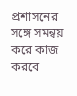প্রশাসনের সঙ্গে সমন্বয় করে কাজ করবে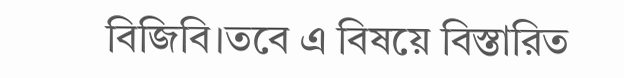বিজিবি।তবে এ বিষয়ে বিস্তারিত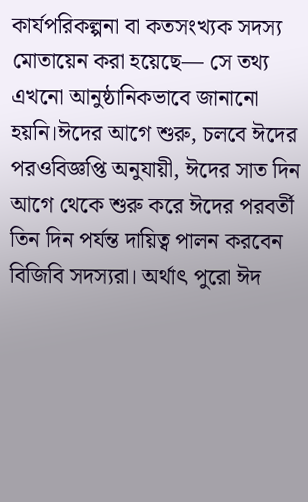কার্যপরিকল্পনা বা কতসংখ্যক সদস্য মোতায়েন করা হয়েছে— সে তথ্য এখনো আনুষ্ঠানিকভাবে জানানো হয়নি।ঈদের আগে শুরু, চলবে ঈদের পরওবিজ্ঞপ্তি অনুযায়ী, ঈদের সাত দিন আগে থেকে শুরু করে ঈদের পরবর্তী তিন দিন পর্যন্ত দায়িত্ব পালন করবেন বিজিবি সদস্যরা। অর্থাৎ পুরো ঈদ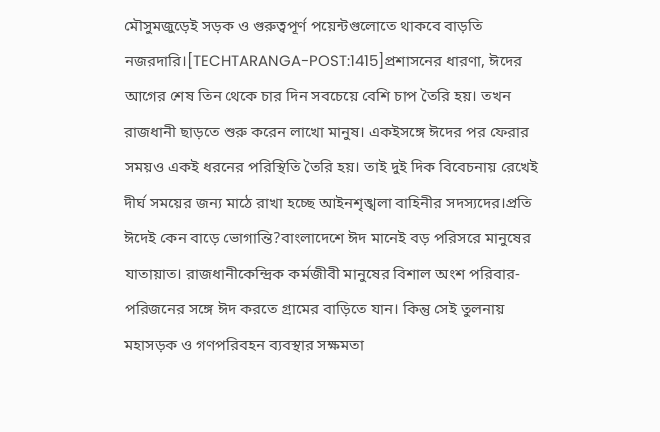মৌসুমজুড়েই সড়ক ও গুরুত্বপূর্ণ পয়েন্টগুলোতে থাকবে বাড়তি নজরদারি।[TECHTARANGA-POST:1415]প্রশাসনের ধারণা, ঈদের আগের শেষ তিন থেকে চার দিন সবচেয়ে বেশি চাপ তৈরি হয়। তখন রাজধানী ছাড়তে শুরু করেন লাখো মানুষ। একইসঙ্গে ঈদের পর ফেরার সময়ও একই ধরনের পরিস্থিতি তৈরি হয়। তাই দুই দিক বিবেচনায় রেখেই দীর্ঘ সময়ের জন্য মাঠে রাখা হচ্ছে আইনশৃঙ্খলা বাহিনীর সদস্যদের।প্রতি ঈদেই কেন বাড়ে ভোগান্তি?বাংলাদেশে ঈদ মানেই বড় পরিসরে মানুষের যাতায়াত। রাজধানীকেন্দ্রিক কর্মজীবী মানুষের বিশাল অংশ পরিবার-পরিজনের সঙ্গে ঈদ করতে গ্রামের বাড়িতে যান। কিন্তু সেই তুলনায় মহাসড়ক ও গণপরিবহন ব্যবস্থার সক্ষমতা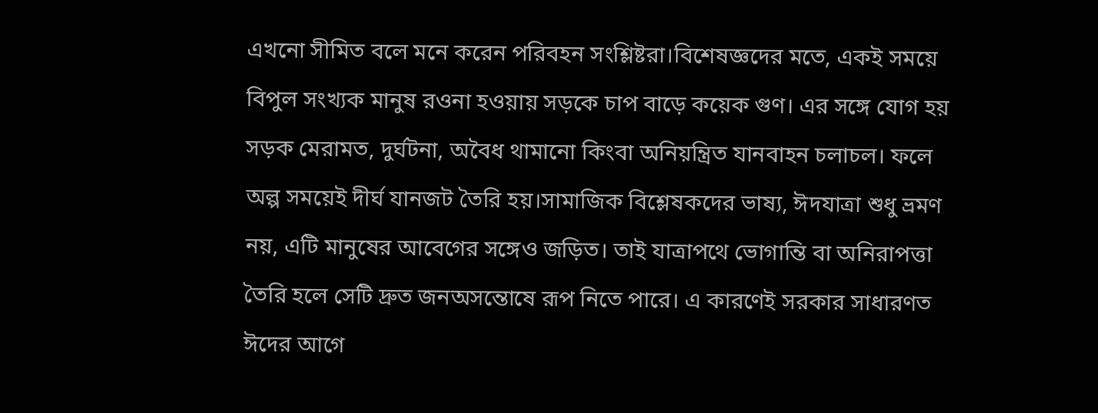এখনো সীমিত বলে মনে করেন পরিবহন সংশ্লিষ্টরা।বিশেষজ্ঞদের মতে, একই সময়ে বিপুল সংখ্যক মানুষ রওনা হওয়ায় সড়কে চাপ বাড়ে কয়েক গুণ। এর সঙ্গে যোগ হয় সড়ক মেরামত, দুর্ঘটনা, অবৈধ থামানো কিংবা অনিয়ন্ত্রিত যানবাহন চলাচল। ফলে অল্প সময়েই দীর্ঘ যানজট তৈরি হয়।সামাজিক বিশ্লেষকদের ভাষ্য, ঈদযাত্রা শুধু ভ্রমণ নয়, এটি মানুষের আবেগের সঙ্গেও জড়িত। তাই যাত্রাপথে ভোগান্তি বা অনিরাপত্তা তৈরি হলে সেটি দ্রুত জনঅসন্তোষে রূপ নিতে পারে। এ কারণেই সরকার সাধারণত ঈদের আগে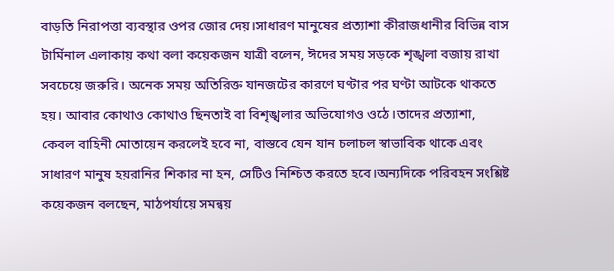বাড়তি নিরাপত্তা ব্যবস্থার ওপর জোর দেয়।সাধারণ মানুষের প্রত্যাশা কীরাজধানীর বিভিন্ন বাস টার্মিনাল এলাকায় কথা বলা কয়েকজন যাত্রী বলেন, ঈদের সময় সড়কে শৃঙ্খলা বজায় রাখা সবচেয়ে জরুরি। অনেক সময় অতিরিক্ত যানজটের কারণে ঘণ্টার পর ঘণ্টা আটকে থাকতে হয়। আবার কোথাও কোথাও ছিনতাই বা বিশৃঙ্খলার অভিযোগও ওঠে।তাদের প্রত্যাশা, কেবল বাহিনী মোতায়েন করলেই হবে না, বাস্তবে যেন যান চলাচল স্বাভাবিক থাকে এবং সাধারণ মানুষ হয়রানির শিকার না হন, সেটিও নিশ্চিত করতে হবে।অন্যদিকে পরিবহন সংশ্লিষ্ট কয়েকজন বলছেন, মাঠপর্যায়ে সমন্বয়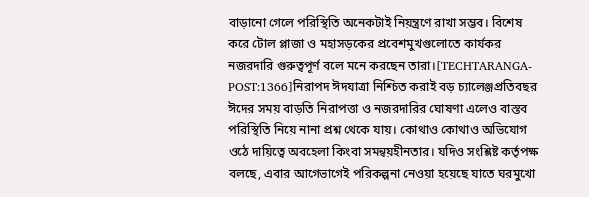বাড়ানো গেলে পরিস্থিতি অনেকটাই নিয়ন্ত্রণে রাখা সম্ভব। বিশেষ করে টোল প্লাজা ও মহাসড়কের প্রবেশমুখগুলোতে কার্যকর নজরদারি গুরুত্বপূর্ণ বলে মনে করছেন তারা।[TECHTARANGA-POST:1366]নিরাপদ ঈদযাত্রা নিশ্চিত করাই বড় চ্যালেঞ্জপ্রতিবছর ঈদের সময় বাড়তি নিরাপত্তা ও নজরদারির ঘোষণা এলেও বাস্তব পরিস্থিতি নিয়ে নানা প্রশ্ন থেকে যায়। কোথাও কোথাও অভিযোগ ওঠে দায়িত্বে অবহেলা কিংবা সমন্বয়হীনতার। যদিও সংশ্লিষ্ট কর্তৃপক্ষ বলছে, এবার আগেভাগেই পরিকল্পনা নেওয়া হয়েছে যাতে ঘরমুখো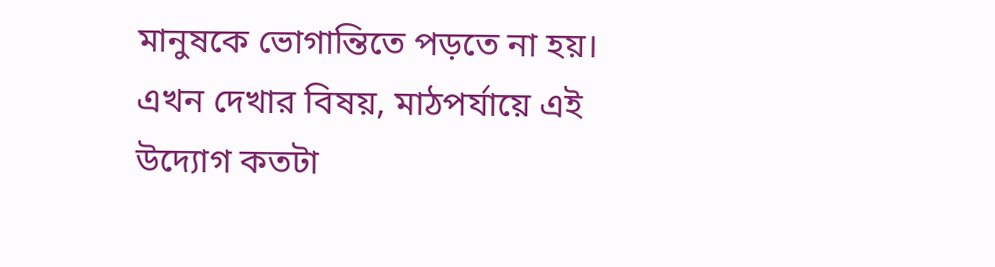মানুষকে ভোগান্তিতে পড়তে না হয়।
এখন দেখার বিষয়, মাঠপর্যায়ে এই উদ্যোগ কতটা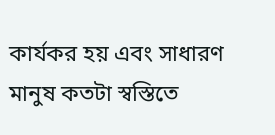কার্যকর হয় এবং সাধারণ মানুষ কতটা স্বস্তিতে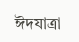ঈদযাত্রা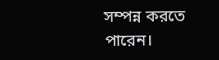সম্পন্ন করতে পারেন।